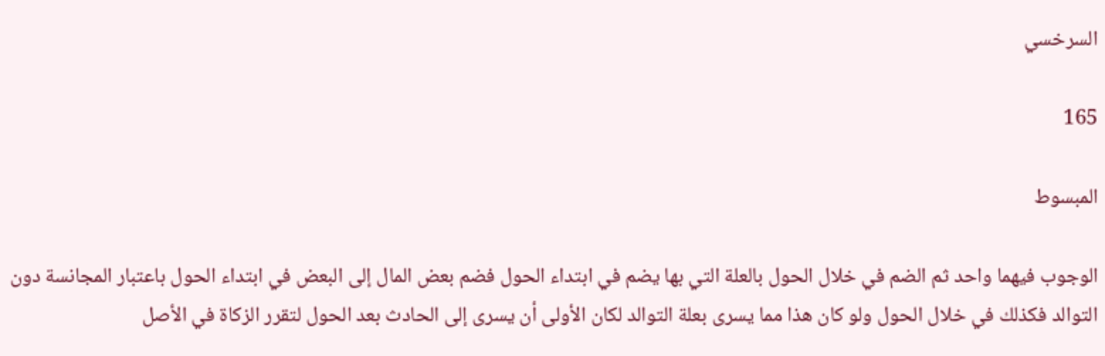السرخسي

165

المبسوط

الوجوب فيهما واحد ثم الضم في خلال الحول بالعلة التي بها يضم في ابتداء الحول فضم بعض المال إلى البعض في ابتداء الحول باعتبار المجانسة دون التوالد فكذلك في خلال الحول ولو كان هذا مما يسرى بعلة التوالد لكان الأولى أن يسرى إلى الحادث بعد الحول لتقرر الزكاة في الأصل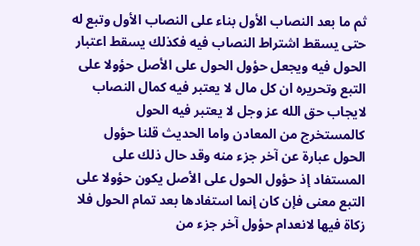ثم ما بعد النصاب الأول بناء على النصاب الأول وتبع له حتى يسقط اشتراط النصاب فيه فكذلك يسقط اعتبار الحول فيه ويجعل حؤول الحول على الأصل حؤولا على التبع وتحريره ان كل مال لا يعتبر فيه كمال النصاب لايجاب حق الله عز وجل لا يعتبر فيه الحول كالمستخرج من المعادن واما الحديث قلنا حؤول الحول عبارة عن آخر جزء منه وقد حال ذلك على المستفاد إذ حؤول الحول على الأصل يكون حؤولا على التبع معنى فإن كان إنما استفادها بعد تمام الحول فلا زكاة فيها لانعدام حؤول آخر جزء من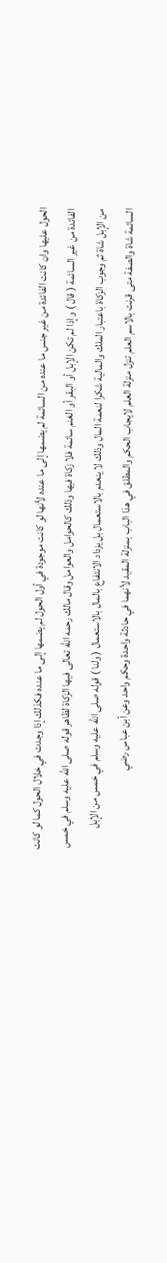الحول عليها وان كانت الفائدة من غير جنس ما عنده من السائمة لم يضمها إلى ما عنده لأنها لو كانت موجودة في أول الحول لم يضمها إلى ما عنده فكذلك إذا وجدت في خلال الحول كما لو كانت الفائدة من غير السائمة ( قال ) وإذا لم تكن الإبل أو البقر أو الغنم سائمة فلا زكاة فيها وذلك كالحوامل والعوامل وقال مالك رحمه الله تعالى فيها الزكاة لظاهر قوله صلى الله عليه وسلم في خمس من الإبل شاة ثم وجوب الزكاة باعتبار الملك والمالية شكرا لنعمة المال وذلك لا ينعدم بالاستعمال بل يزداد الانتفاع بالمال بالاستعمال ( ولنا ) قوله صلى الله عليه وسلم في خمس من الإبل السائمة شاة والصفة متى قرنت بالاسم العلم تنزل منزلة العلم لايجاب الحكم والمطلق في هذا الباب بمنزلة المقيد لأنهما في حادثة واحدة وحكم واحد وعن أبن عباس رضي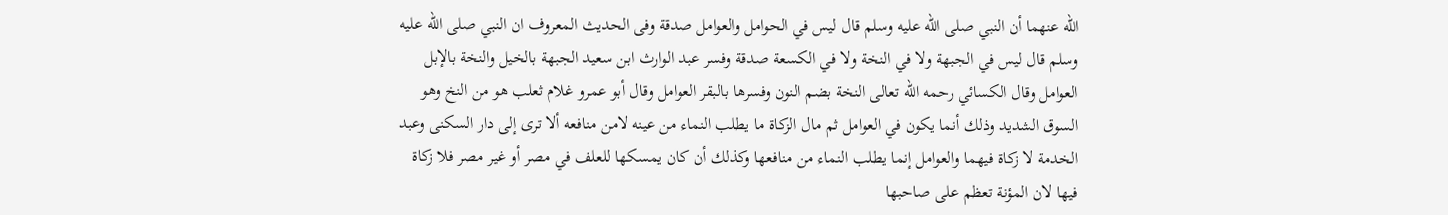الله عنهما أن النبي صلى الله عليه وسلم قال ليس في الحوامل والعوامل صدقة وفى الحديث المعروف ان النبي صلى الله عليه وسلم قال ليس في الجبهة ولا في النخة ولا في الكسعة صدقة وفسر عبد الوارث ابن سعيد الجبهة بالخيل والنخة بالإبل العوامل وقال الكسائي رحمه الله تعالى النخة بضم النون وفسرها بالبقر العوامل وقال أبو عمرو غلام ثعلب هو من النخ وهو السوق الشديد وذلك أنما يكون في العوامل ثم مال الزكاة ما يطلب النماء من عينه لامن منافعه ألا ترى إلى دار السكنى وعبد الخدمة لا زكاة فيهما والعوامل إنما يطلب النماء من منافعها وكذلك أن كان يمسكها للعلف في مصر أو غير مصر فلا زكاة فيها لان المؤنة تعظم على صاحبها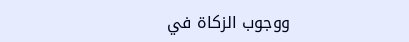ووجوب الزكاة في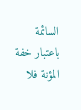السائمة باعتبار خفة المؤنة فلا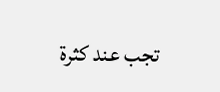تجب عند كثرة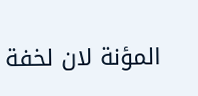المؤنة لان لخفة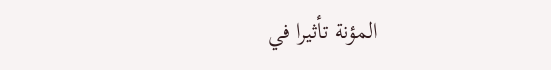المؤنة تأثيرا في